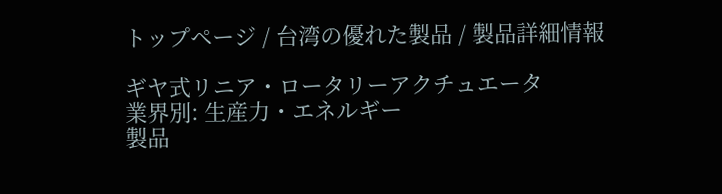トップページ / 台湾の優れた製品 / 製品詳細情報

ギヤ式リニア・ロータリーアクチュエータ
業界別: 生産力・エネルギー
製品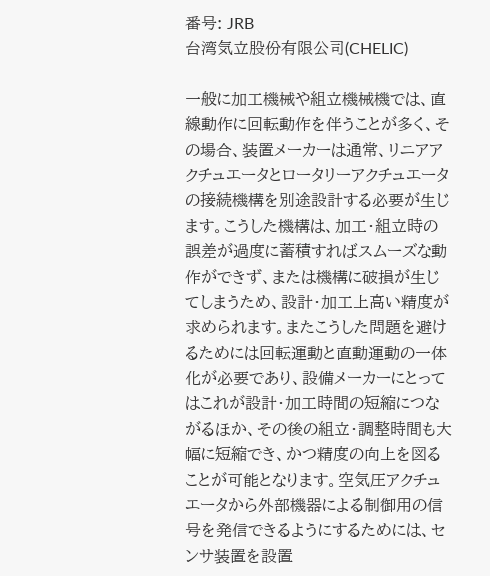番号: JRB
台湾気立股份有限公司(CHELIC)

一般に加工機械や組立機械機では、直線動作に回転動作を伴うことが多く、その場合、装置メーカーは通常、リニアアクチュエータとロータリーアクチュエータの接続機構を別途設計する必要が生じます。こうした機構は、加工・組立時の誤差が過度に蓄積すればスムーズな動作ができず、または機構に破損が生じてしまうため、設計・加工上高い精度が求められます。またこうした問題を避けるためには回転運動と直動運動の一体化が必要であり、設備メーカーにとってはこれが設計・加工時間の短縮につながるほか、その後の組立・調整時間も大幅に短縮でき、かつ精度の向上を図ることが可能となります。空気圧アクチュエータから外部機器による制御用の信号を発信できるようにするためには、センサ装置を設置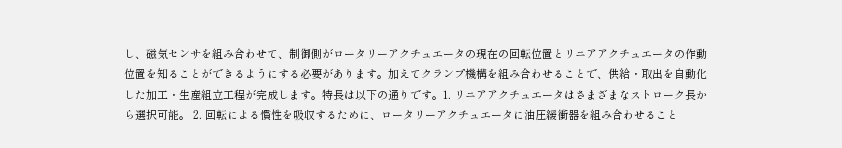し、磁気センサを組み合わせて、制御側がロータリーアクチュエータの現在の回転位置とリニアアクチュエータの作動位置を知ることができるようにする必要があります。加えてクランプ機構を組み合わせることで、供給・取出を自動化した加工・生産組立工程が完成します。特長は以下の通りです。1. リニアアクチュエータはさまざまなストローク長から選択可能。 2. 回転による慣性を吸収するために、ロータリーアクチュエータに油圧緩衝器を組み合わせること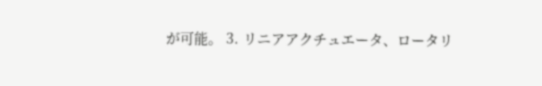が可能。 3. リニアアクチュエータ、ロータリ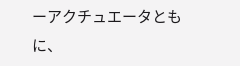ーアクチュエータともに、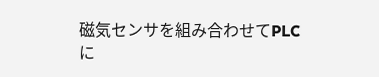磁気センサを組み合わせてPLCに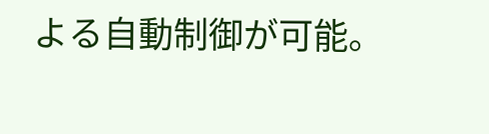よる自動制御が可能。